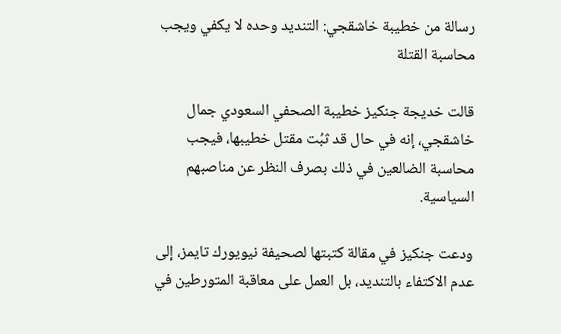رسالة من خطيبة خاشقجي: التنديد وحده لا يكفي ويجب محاسبة القتلة

قالت خديجة جنكيز خطيبة الصحفي السعودي جمال خاشقجي، إنه في حال قد ثبُت مقتل خطيبها، فيجب محاسبة الضالعين في ذلك بصرف النظر عن مناصبهم السياسية.

ودعت جنكيز في مقالة كتبتها لصحيفة نيويورك تايمز، إلى عدم الاكتفاء بالتنديد، بل العمل على معاقبة المتورطين في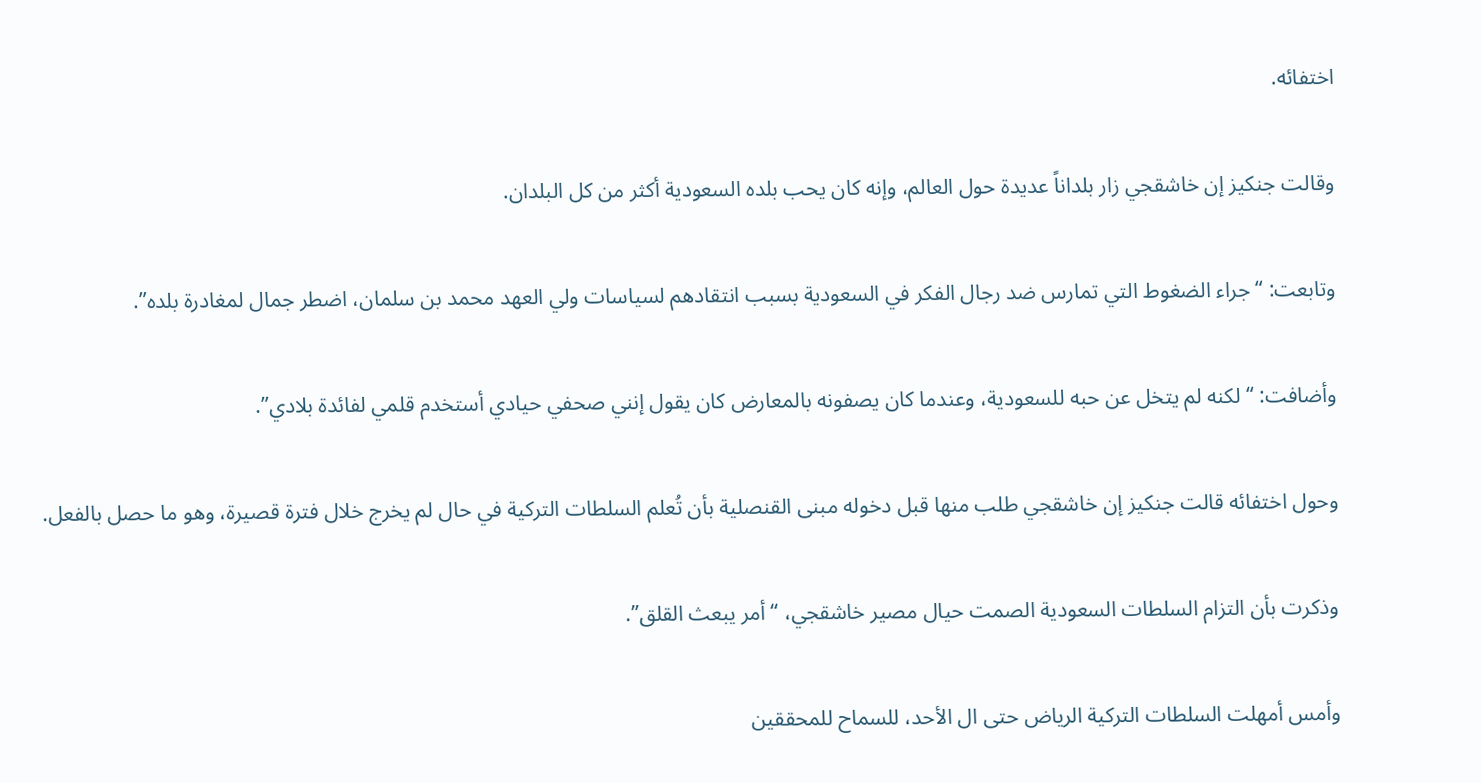اختفائه.

وقالت جنكيز إن خاشقجي زار بلداناً عديدة حول العالم، وإنه كان يحب بلده السعودية أكثر من كل البلدان.

وتابعت: “جراء الضغوط التي تمارس ضد رجال الفكر في السعودية بسبب انتقادهم لسياسات ولي العهد محمد بن سلمان، اضطر جمال لمغادرة بلده”.

وأضافت: “لكنه لم يتخل عن حبه للسعودية، وعندما كان يصفونه بالمعارض كان يقول إنني صحفي حيادي أستخدم قلمي لفائدة بلادي”.

وحول اختفائه قالت جنكيز إن خاشقجي طلب منها قبل دخوله مبنى القنصلية بأن تُعلم السلطات التركية في حال لم يخرج خلال فترة قصيرة، وهو ما حصل بالفعل.

وذكرت بأن التزام السلطات السعودية الصمت حيال مصير خاشقجي، “أمر يبعث القلق”.

وأمس أمهلت السلطات التركية الرياض حتى ال الأحد، للسماح للمحققين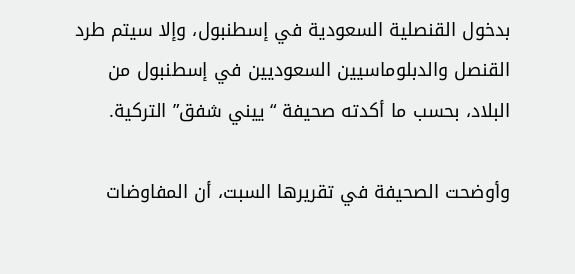بدخول القنصلية السعودية في إسطنبول، وإلا سيتم طرد القنصل والدبلوماسيين السعوديين في إسطنبول من البلاد، بحسب ما أكدته صحيفة “ييني شفق” التركية.

وأوضحت الصحيفة في تقريرها السبت، أن المفاوضات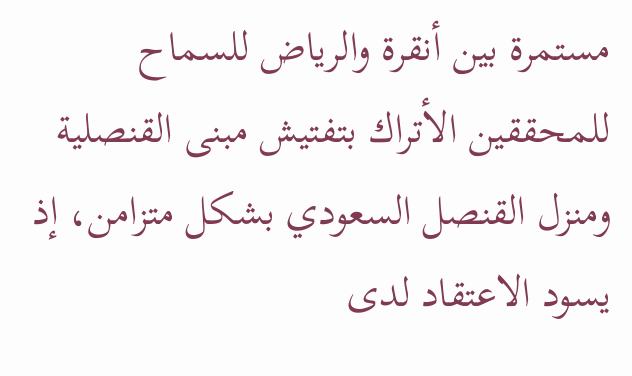مستمرة بين أنقرة والرياض للسماح للمحققين الأتراك بتفتيش مبنى القنصلية ومنزل القنصل السعودي بشكل متزامن، إذ يسود الاعتقاد لدى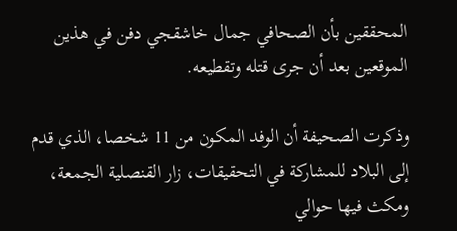المحققين بأن الصحافي جمال خاشقجي دفن في هذين الموقعين بعد أن جرى قتله وتقطيعه.

وذكرت الصحيفة أن الوفد المكون من 11 شخصا، الذي قدم إلى البلاد للمشاركة في التحقيقات، زار القنصلية الجمعة، ومكث فيها حوالي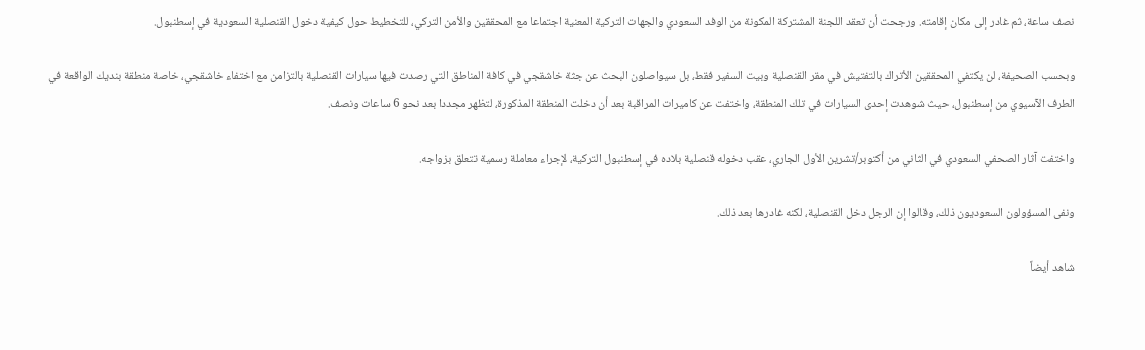نصف ساعة، ثم غادر إلى مكان إقامته. ورجحت أن تعقد اللجنة المشتركة المكونة من الوفد السعودي والجهات التركية المعنية اجتماعا مع المحققين والأمن التركي، للتخطيط حول كيفية دخول القنصلية السعودية في إسطنبول.

وبحسب الصحيفة، لن يكتفي المحققين الأتراك بالتفتيش في مقر القنصلية وبيت السفير فقط، بل سيواصلون البحث عن جثة خاشقجي في كافة المناطق التي رصدت فيها سيارات القنصلية بالتزامن مع اختفاء خاشقجي، خاصة منطقة بنديك الواقعة في الطرف الآسيوي من إسطنبول، حيث شوهدت إحدى السيارات في تلك المنطقة، واختفت عن كاميرات المراقبة بعد أن دخلت المنطقة المذكورة، لتظهر مجددا بعد نحو 6 ساعات ونصف.

واختفت آثار الصحفي السعودي في الثاني من أكتوبر/تشرين الأول الجاري، عقب دخوله قنصلية بلاده في إسطنبول التركية، لإجراء معاملة رسمية تتعلق بزواجه.

ونفى المسؤولون السعوديون ذلك، وقالوا إن الرجل دخل القنصلية، لكنه غادرها بعد ذلك.

شاهد أيضاً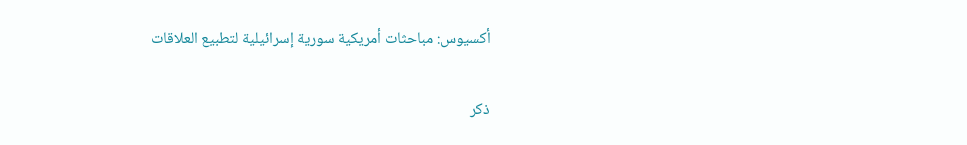أكسيوس: مباحثات أمريكية سورية إسرائيلية لتطبيع العلاقات

ذكر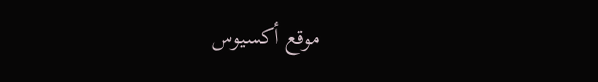موقع أكسيوس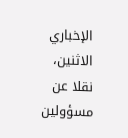الإخباري الاثنين، نقلا عن مسؤولين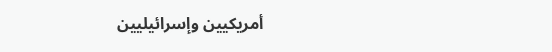أمريكيين وإسرائيليين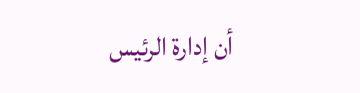أن إدارة الرئيس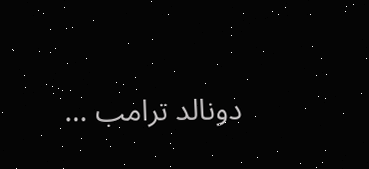دونالد ترامب …